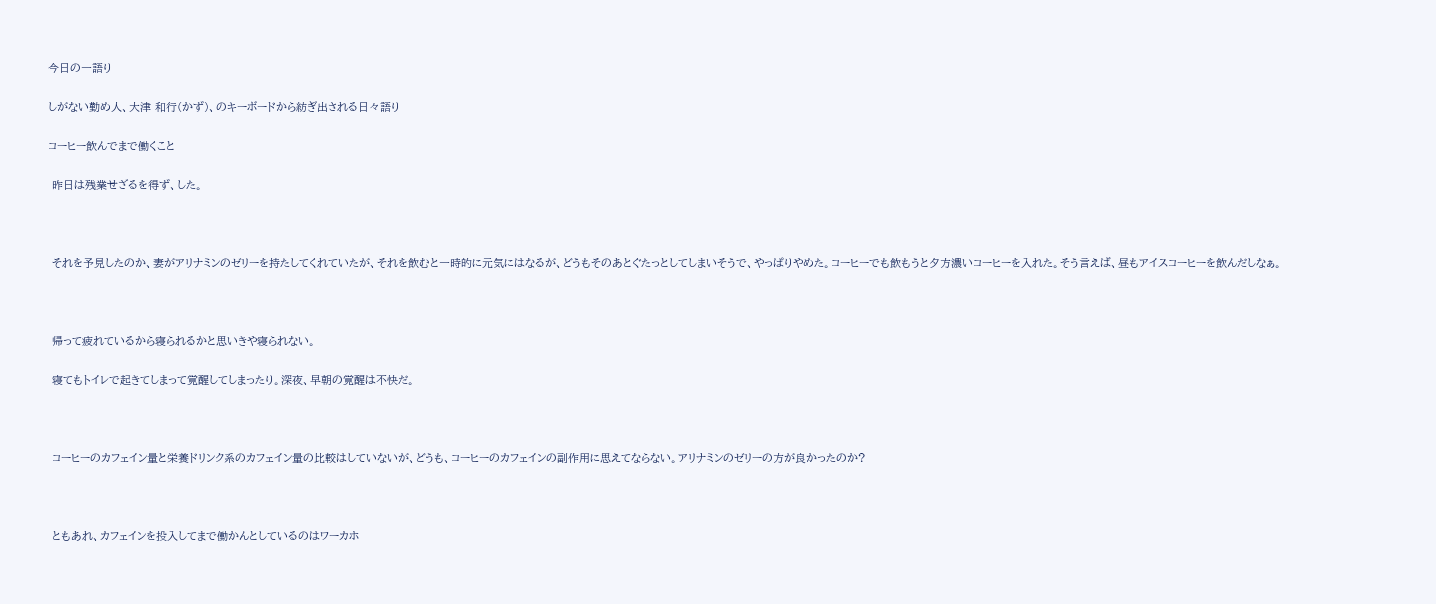今日の一語り

しがない勤め人、大津 和行(かず)、のキーボードから紡ぎ出される日々語り

コーヒー飲んでまで働くこと

 昨日は残業せざるを得ず、した。



 それを予見したのか、妻がアリナミンのゼリーを持たしてくれていたが、それを飲むと一時的に元気にはなるが、どうもそのあとぐたっとしてしまいそうで、やっぱりやめた。コーヒーでも飲もうと夕方濃いコーヒーを入れた。そう言えば、昼もアイスコーヒーを飲んだしなぁ。



 帰って疲れているから寝られるかと思いきや寝られない。

 寝てもトイレで起きてしまって覚醒してしまったり。深夜、早朝の覚醒は不快だ。



 コーヒーのカフェイン量と栄養ドリンク系のカフェイン量の比較はしていないが、どうも、コーヒーのカフェインの副作用に思えてならない。アリナミンのゼリーの方が良かったのか?



 ともあれ、カフェインを投入してまで働かんとしているのはワーカホ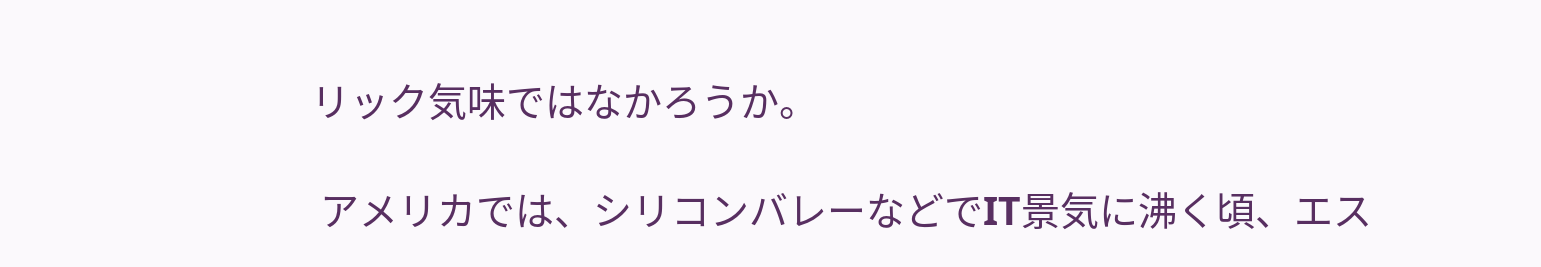リック気味ではなかろうか。

 アメリカでは、シリコンバレーなどでIT景気に沸く頃、エス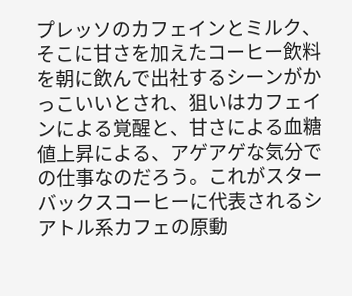プレッソのカフェインとミルク、そこに甘さを加えたコーヒー飲料を朝に飲んで出社するシーンがかっこいいとされ、狙いはカフェインによる覚醒と、甘さによる血糖値上昇による、アゲアゲな気分での仕事なのだろう。これがスターバックスコーヒーに代表されるシアトル系カフェの原動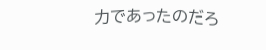力であったのだろ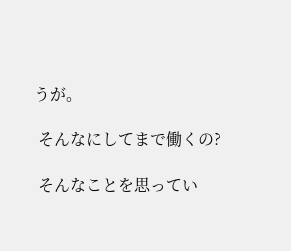うが。

 そんなにしてまで働くの?

 そんなことを思ってい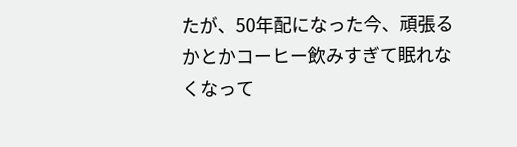たが、50年配になった今、頑張るかとかコーヒー飲みすぎて眠れなくなって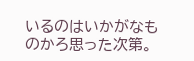いるのはいかがなものかろ思った次第。